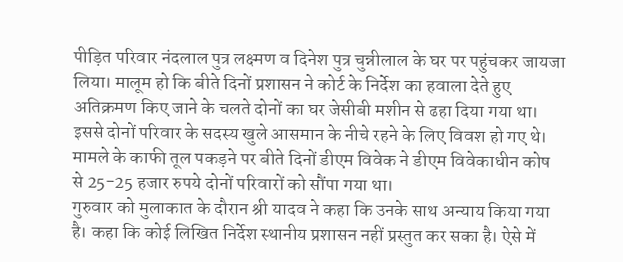पीड़ित परिवार नंदलाल पुत्र लक्ष्मण व दिनेश पुत्र चुन्नीलाल के घर पर पहुंचकर जायजा लिया। मालूम हो कि बीते दिनों प्रशासन ने कोर्ट के निर्देश का हवाला देते हुए अतिक्रमण किए जाने के चलते दोनों का घर जेसीबी मशीन से ढहा दिया गया था।
इससे दोनों परिवार के सदस्य खुले आसमान के नीचे रहने के लिए विवश हो गए थे। मामले के काफी तूल पकड़ने पर बीते दिनों डीएम विवेक ने डीएम विवेकाधीन कोष से 25-25 हजार रुपये दोनों परिवारों को सौंपा गया था।
गुरुवार को मुलाकात के दौरान श्री यादव ने कहा कि उनके साथ अन्याय किया गया है। कहा कि कोई लिखित निर्देश स्थानीय प्रशासन नहीं प्रस्तुत कर सका है। ऐसे में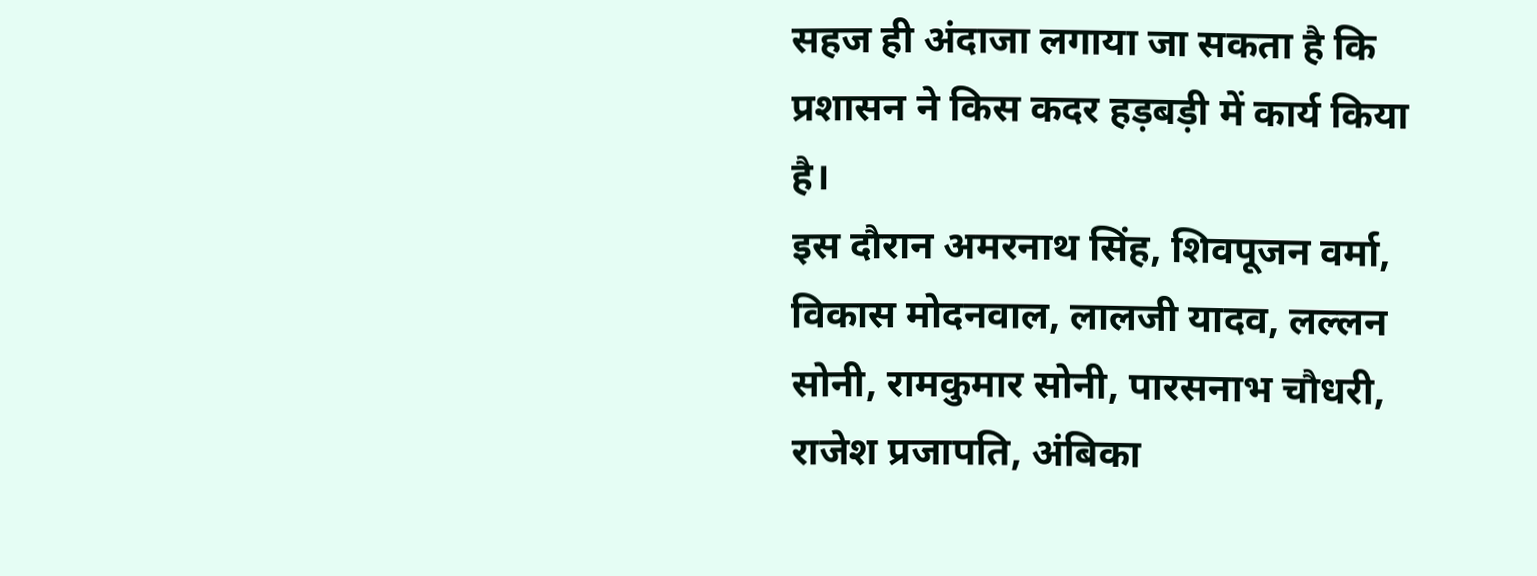सहज ही अंदाजा लगाया जा सकता है कि प्रशासन ने किस कदर हड़बड़ी में कार्य किया है।
इस दौरान अमरनाथ सिंह, शिवपूजन वर्मा, विकास मोदनवाल, लालजी यादव, लल्लन सोनी, रामकुमार सोनी, पारसनाभ चौधरी, राजेश प्रजापति, अंबिका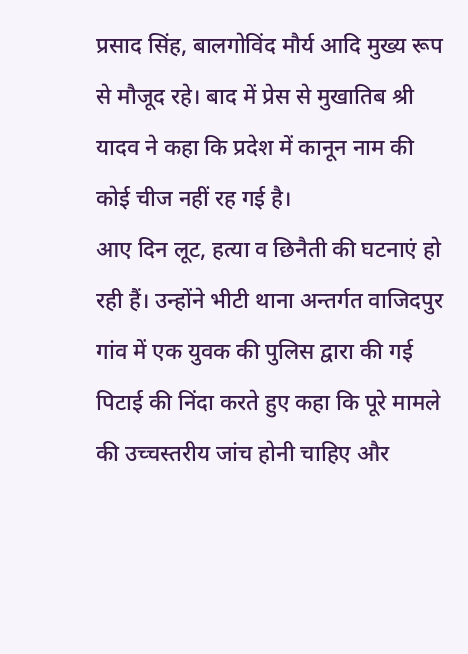प्रसाद सिंह, बालगोविंद मौर्य आदि मुख्य रूप से मौजूद रहे। बाद में प्रेस से मुखातिब श्री यादव ने कहा कि प्रदेश में कानून नाम की कोई चीज नहीं रह गई है।
आए दिन लूट, हत्या व छिनैती की घटनाएं हो रही हैं। उन्होंने भीटी थाना अन्तर्गत वाजिदपुर गांव में एक युवक की पुलिस द्वारा की गई पिटाई की निंदा करते हुए कहा कि पूरे मामले की उच्चस्तरीय जांच होनी चाहिए और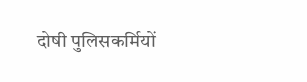दोषी पुलिसकर्मियों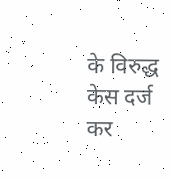के विरुद्ध केस दर्ज कर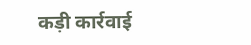कड़ी कार्रवाई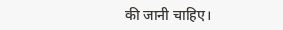की जानी चाहिए।